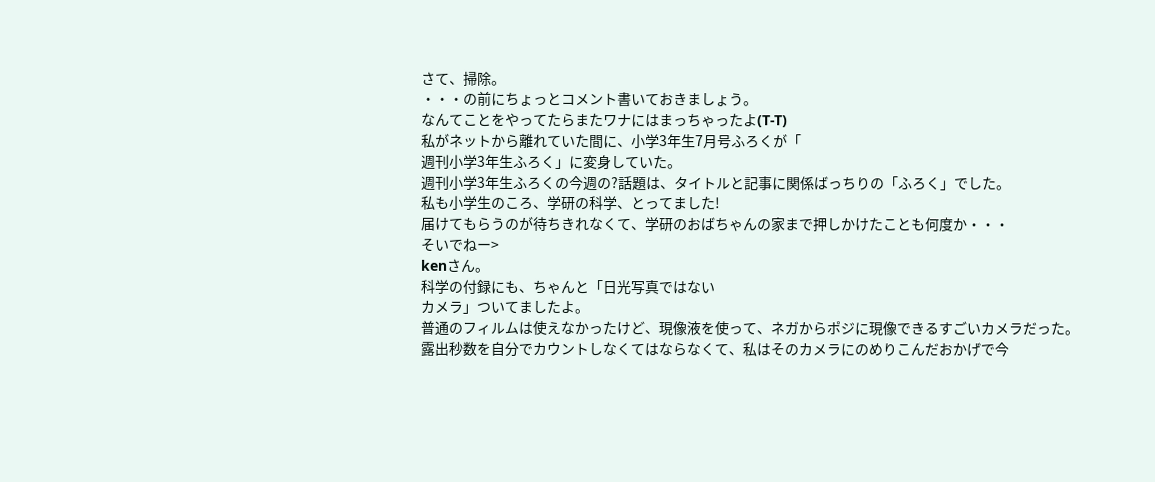さて、掃除。
・・・の前にちょっとコメント書いておきましょう。
なんてことをやってたらまたワナにはまっちゃったよ(T-T)
私がネットから離れていた間に、小学3年生7月号ふろくが「
週刊小学3年生ふろく」に変身していた。
週刊小学3年生ふろくの今週の?話題は、タイトルと記事に関係ばっちりの「ふろく」でした。
私も小学生のころ、学研の科学、とってました!
届けてもらうのが待ちきれなくて、学研のおばちゃんの家まで押しかけたことも何度か・・・
そいでねー>
kenさん。
科学の付録にも、ちゃんと「日光写真ではない
カメラ」ついてましたよ。
普通のフィルムは使えなかったけど、現像液を使って、ネガからポジに現像できるすごいカメラだった。
露出秒数を自分でカウントしなくてはならなくて、私はそのカメラにのめりこんだおかげで今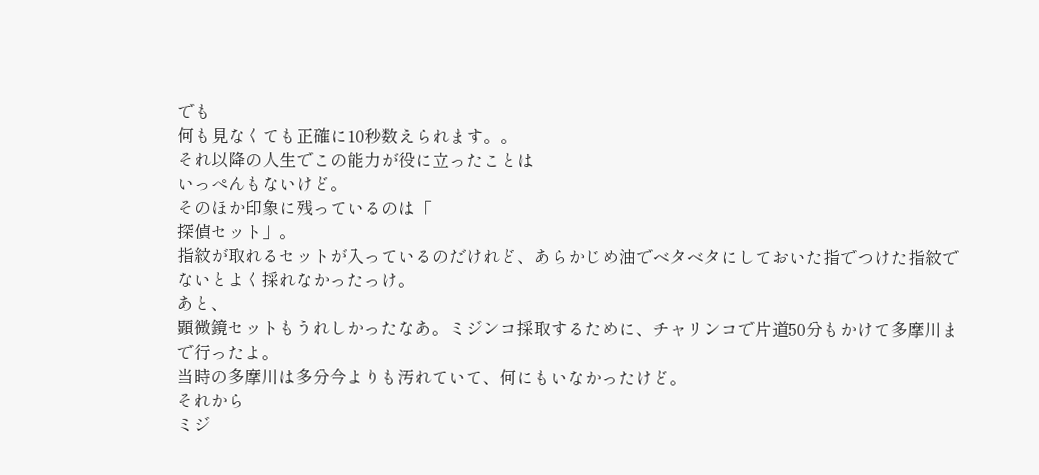でも
何も見なくても正確に10秒数えられます。。
それ以降の人生でこの能力が役に立ったことは
いっぺんもないけど。
そのほか印象に残っているのは「
探偵セット」。
指紋が取れるセットが入っているのだけれど、あらかじめ油でベタベタにしておいた指でつけた指紋でないとよく採れなかったっけ。
あと、
顕微鏡セットもうれしかったなあ。ミジンコ採取するために、チャリンコで片道50分もかけて多摩川まで行ったよ。
当時の多摩川は多分今よりも汚れていて、何にもいなかったけど。
それから
ミジ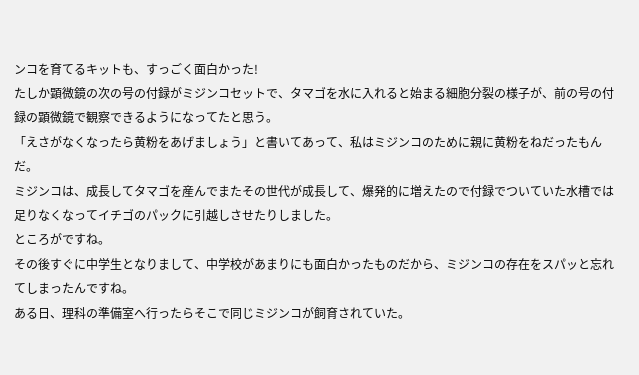ンコを育てるキットも、すっごく面白かった!
たしか顕微鏡の次の号の付録がミジンコセットで、タマゴを水に入れると始まる細胞分裂の様子が、前の号の付録の顕微鏡で観察できるようになってたと思う。
「えさがなくなったら黄粉をあげましょう」と書いてあって、私はミジンコのために親に黄粉をねだったもんだ。
ミジンコは、成長してタマゴを産んでまたその世代が成長して、爆発的に増えたので付録でついていた水槽では足りなくなってイチゴのパックに引越しさせたりしました。
ところがですね。
その後すぐに中学生となりまして、中学校があまりにも面白かったものだから、ミジンコの存在をスパッと忘れてしまったんですね。
ある日、理科の準備室へ行ったらそこで同じミジンコが飼育されていた。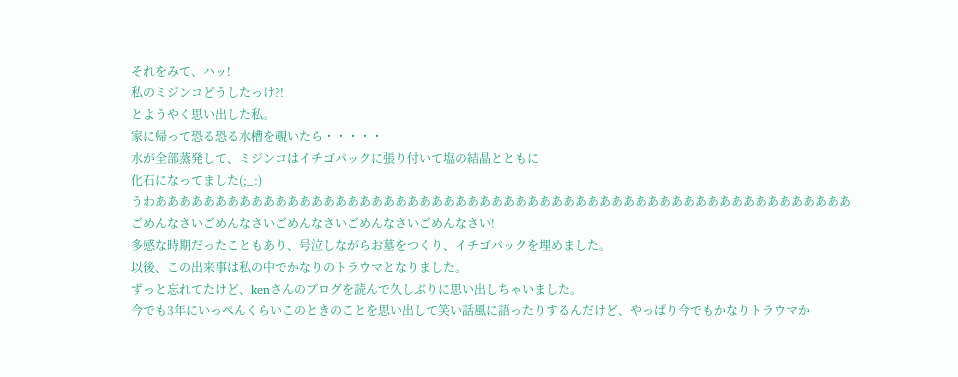それをみて、ハッ!
私のミジンコどうしたっけ?!
とようやく思い出した私。
家に帰って恐る恐る水槽を覗いたら・・・・・
水が全部蒸発して、ミジンコはイチゴパックに張り付いて塩の結晶とともに
化石になってました(;_:)
うわああああああああああああああああああああああああああああああああああああああああああああああああああああああああああ
ごめんなさいごめんなさいごめんなさいごめんなさいごめんなさい!
多感な時期だったこともあり、号泣しながらお墓をつくり、イチゴパックを埋めました。
以後、この出来事は私の中でかなりのトラウマとなりました。
ずっと忘れてたけど、kenさんのブログを読んで久しぶりに思い出しちゃいました。
今でも3年にいっぺんくらいこのときのことを思い出して笑い話風に語ったりするんだけど、やっぱり今でもかなりトラウマか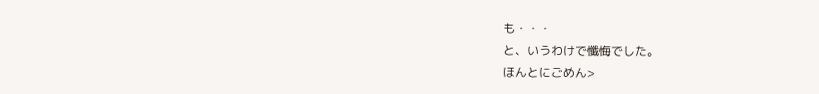も・・・
と、いうわけで懺悔でした。
ほんとにごめん>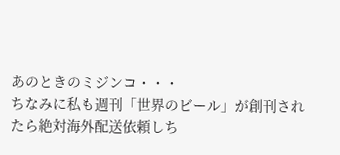あのときのミジンコ・・・
ちなみに私も週刊「世界のビール」が創刊されたら絶対海外配送依頼しち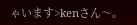ゃいます>kenさん〜。